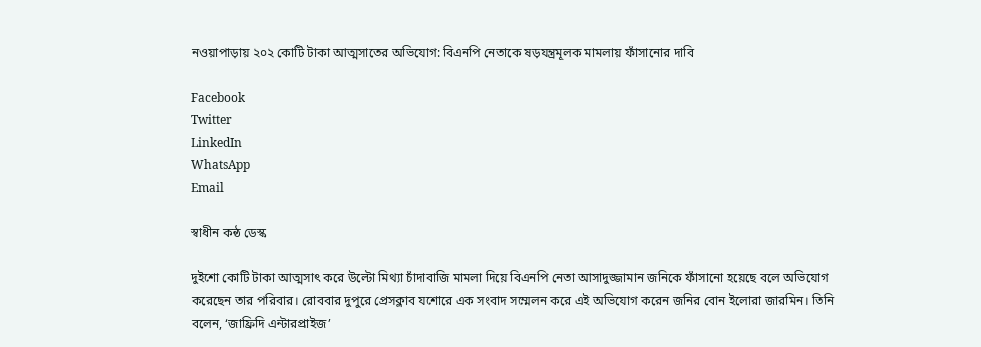নওয়াপাড়ায় ২০২ কোটি টাকা আত্মসাতের অভিযোগ: বিএনপি নেতাকে ষড়যন্ত্রমূলক মামলায় ফাঁসানোর দাবি

Facebook
Twitter
LinkedIn
WhatsApp
Email

স্বাধীন কন্ঠ ডেস্ক

দুইশো কোটি টাকা আত্মসাৎ করে উল্টো মিথ্যা চাঁদাবাজি মামলা দিয়ে বিএনপি নেতা আসাদুজ্জামান জনিকে ফাঁসানো হয়েছে বলে অভিযোগ করেছেন তার পরিবার। রোববার দুপুরে প্রেসক্লাব যশোরে এক সংবাদ সম্মেলন করে এই অভিযোগ করেন জনির বোন ইলোরা জারমিন। তিনি বলেন, ‘জাফ্রিদি এন্টারপ্রাইজ’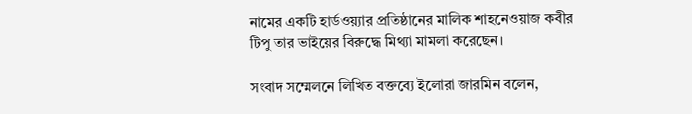নামের একটি হার্ডওয়্যার প্রতিষ্ঠানের মালিক শাহনেওয়াজ কবীর টিপু তার ভাইয়ের বিরুদ্ধে মিথ্যা মামলা করেছেন।

সংবাদ সম্মেলনে লিখিত বক্তব্যে ইলোরা জারমিন বলেন,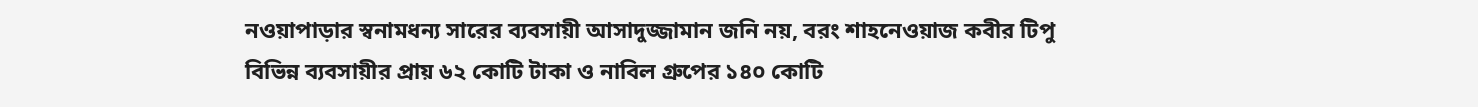নওয়াপাড়ার স্বনামধন্য সারের ব্যবসায়ী আসাদুজ্জামান জনি নয়, বরং শাহনেওয়াজ কবীর টিপু বিভিন্ন ব্যবসায়ীর প্রায় ৬২ কোটি টাকা ও নাবিল গ্রুপের ১৪০ কোটি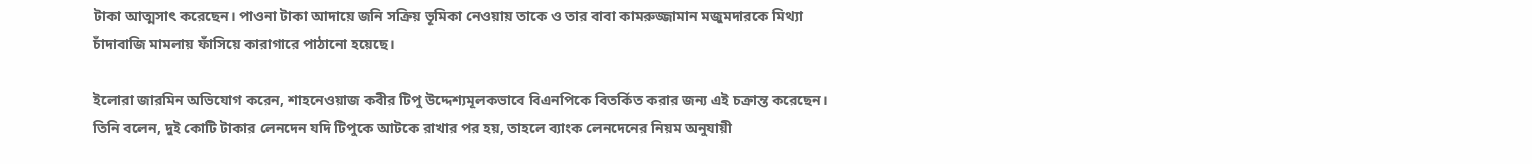টাকা আত্মসাৎ করেছেন। পাওনা টাকা আদায়ে জনি সক্রিয় ভূমিকা নেওয়ায় তাকে ও তার বাবা কামরুজ্জামান মজুমদারকে মিথ্যা চাঁদাবাজি মামলায় ফাঁসিয়ে কারাগারে পাঠানো হয়েছে।

ইলোরা জারমিন অভিযোগ করেন, শাহনেওয়াজ কবীর টিপু উদ্দেশ্যমূলকভাবে বিএনপিকে বিতর্কিত করার জন্য এই চক্রান্ত করেছেন। তিনি বলেন, দুই কোটি টাকার লেনদেন যদি টিপুকে আটকে রাখার পর হয়, তাহলে ব্যাংক লেনদেনের নিয়ম অনুযায়ী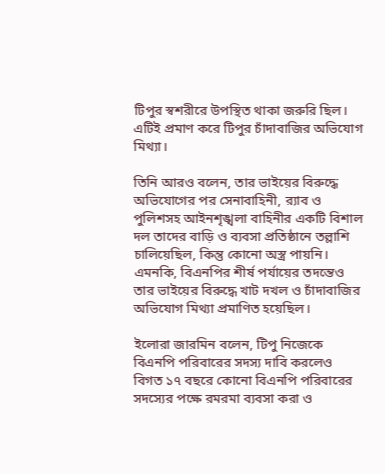টিপুর স্বশরীরে উপস্থিত থাকা জরুরি ছিল। এটিই প্রমাণ করে টিপুর চাঁদাবাজির অভিযোগ মিথ্যা।

তিনি আরও বলেন, তার ভাইয়ের বিরুদ্ধে অভিযোগের পর সেনাবাহিনী, র‍্যাব ও পুলিশসহ আইনশৃঙ্খলা বাহিনীর একটি বিশাল দল তাদের বাড়ি ও ব্যবসা প্রতিষ্ঠানে তল্লাশি চালিয়েছিল, কিন্তু কোনো অস্ত্র পায়নি। এমনকি, বিএনপির শীর্ষ পর্যায়ের তদন্তেও তার ভাইয়ের বিরুদ্ধে খাট দখল ও চাঁদাবাজির অভিযোগ মিথ্যা প্রমাণিত হয়েছিল।

ইলোরা জারমিন বলেন, টিপু নিজেকে বিএনপি পরিবারের সদস্য দাবি করলেও বিগত ১৭ বছরে কোনো বিএনপি পরিবারের সদস্যের পক্ষে রমরমা ব্যবসা করা ও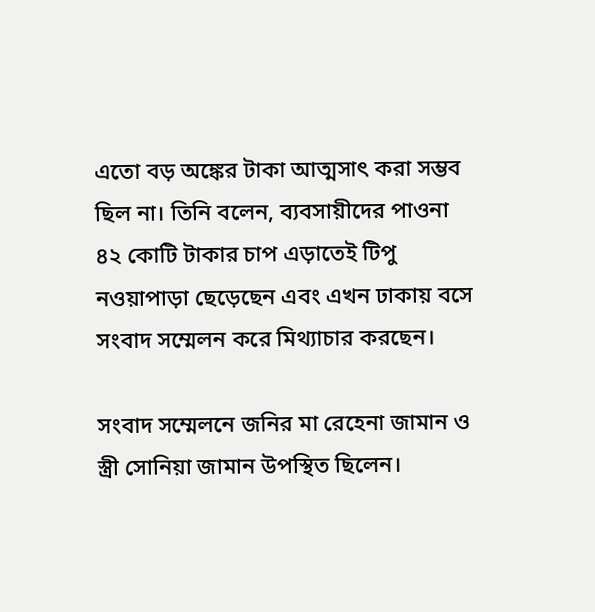এতো বড় অঙ্কের টাকা আত্মসাৎ করা সম্ভব ছিল না। তিনি বলেন, ব্যবসায়ীদের পাওনা ৪২ কোটি টাকার চাপ এড়াতেই টিপু নওয়াপাড়া ছেড়েছেন এবং এখন ঢাকায় বসে সংবাদ সম্মেলন করে মিথ্যাচার করছেন।

সংবাদ সম্মেলনে জনির মা রেহেনা জামান ও স্ত্রী সোনিয়া জামান উপস্থিত ছিলেন।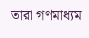তারা গণমাধ্যম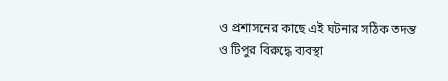ও প্রশাসনের কাছে এই ঘটনার সঠিক তদন্ত ও টিপুর বিরুদ্ধে ব্যবস্থা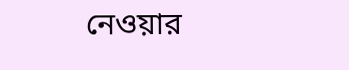নেওয়ার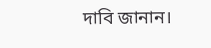দাবি জানান।